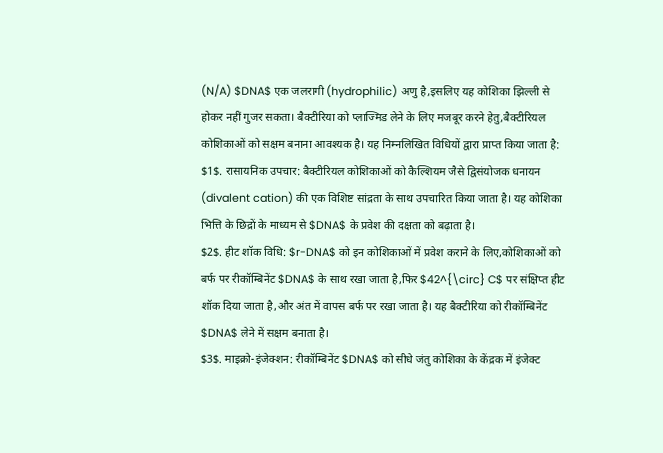(N/A) $DNA$ एक जलरागी (hydrophilic) अणु है,इसलिए यह कोशिका झिल्ली से होकर नहीं गुजर सकता। बैक्टीरिया को प्लाज्मिड लेने के लिए मजबूर करने हेतु,बैक्टीरियल कोशिकाओं को सक्षम बनाना आवश्यक है। यह निम्नलिखित विधियों द्वारा प्राप्त किया जाता है:
$1$. रासायनिक उपचार: बैक्टीरियल कोशिकाओं को कैल्शियम जैसे द्विसंयोजक धनायन (divalent cation) की एक विशिष्ट सांद्रता के साथ उपचारित किया जाता है। यह कोशिका भित्ति के छिद्रों के माध्यम से $DNA$ के प्रवेश की दक्षता को बढ़ाता है।
$2$. हीट शॉक विधि: $r-DNA$ को इन कोशिकाओं में प्रवेश कराने के लिए,कोशिकाओं को बर्फ पर रीकॉम्बिनेंट $DNA$ के साथ रखा जाता है,फिर $42^{\circ} C$ पर संक्षिप्त हीट शॉक दिया जाता है,और अंत में वापस बर्फ पर रखा जाता है। यह बैक्टीरिया को रीकॉम्बिनेंट $DNA$ लेने में सक्षम बनाता है।
$3$. माइक्रो-इंजेक्शन: रीकॉम्बिनेंट $DNA$ को सीधे जंतु कोशिका के केंद्रक में इंजेक्ट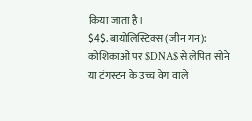किया जाता है।
$4$. बायोलिस्टिक्स (जीन गन): कोशिकाओं पर $DNA$ से लेपित सोने या टंगस्टन के उच्च वेग वाले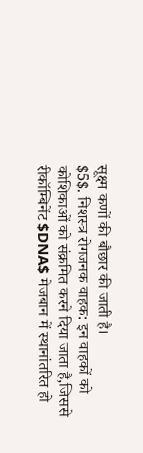सूक्ष्म कणों की बौछार की जाती है।
$5$. निशस्त्र रोगजनक वाहक: इन वाहकों को कोशिकाओं को संक्रमित करने दिया जाता है,जिससे रीकॉम्बिनेंट $DNA$ मेजबान में स्थानांतरित हो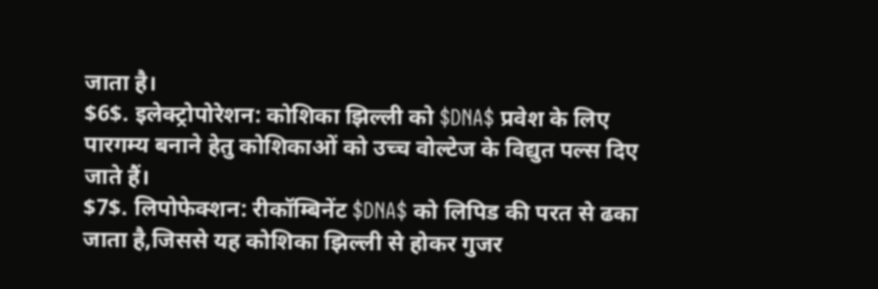जाता है।
$6$. इलेक्ट्रोपोरेशन: कोशिका झिल्ली को $DNA$ प्रवेश के लिए पारगम्य बनाने हेतु कोशिकाओं को उच्च वोल्टेज के विद्युत पल्स दिए जाते हैं।
$7$. लिपोफेक्शन: रीकॉम्बिनेंट $DNA$ को लिपिड की परत से ढका जाता है,जिससे यह कोशिका झिल्ली से होकर गुजर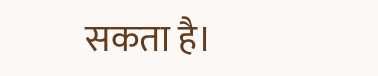सकता है।